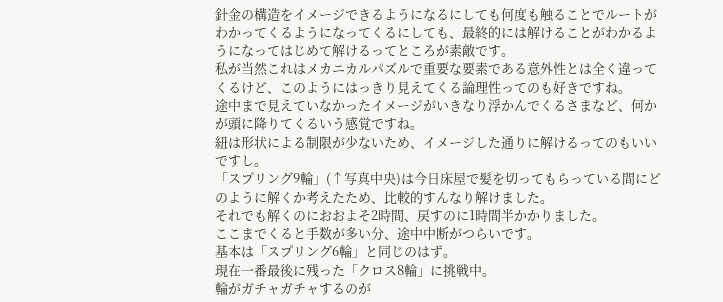針金の構造をイメージできるようになるにしても何度も触ることでルートがわかってくるようになってくるにしても、最終的には解けることがわかるようになってはじめて解けるってところが素敵です。
私が当然これはメカニカルパズルで重要な要素である意外性とは全く違ってくるけど、このようにはっきり見えてくる論理性ってのも好きですね。
途中まで見えていなかったイメージがいきなり浮かんでくるさまなど、何かが頭に降りてくるいう感覚ですね。
紐は形状による制限が少ないため、イメージした通りに解けるってのもいいですし。
「スプリング9輪」(↑写真中央)は今日床屋で髪を切ってもらっている間にどのように解くか考えたため、比較的すんなり解けました。
それでも解くのにおおよそ2時間、戻すのに1時間半かかりました。
ここまでくると手数が多い分、途中中断がつらいです。
基本は「スプリング6輪」と同じのはず。
現在一番最後に残った「クロス8輪」に挑戦中。
輪がガチャガチャするのが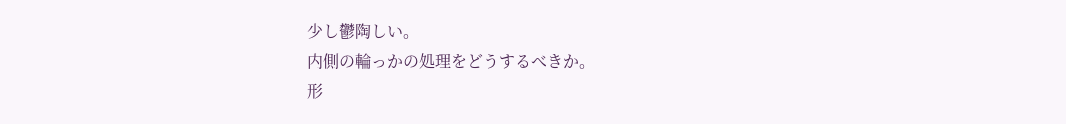少し鬱陶しい。
内側の輪っかの処理をどうするべきか。
形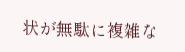状が無駄に複雑な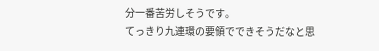分一番苦労しそうです。
てっきり九連環の要領でできそうだなと思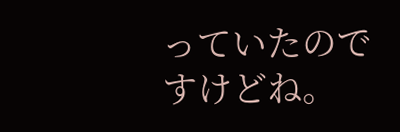っていたのですけどね。